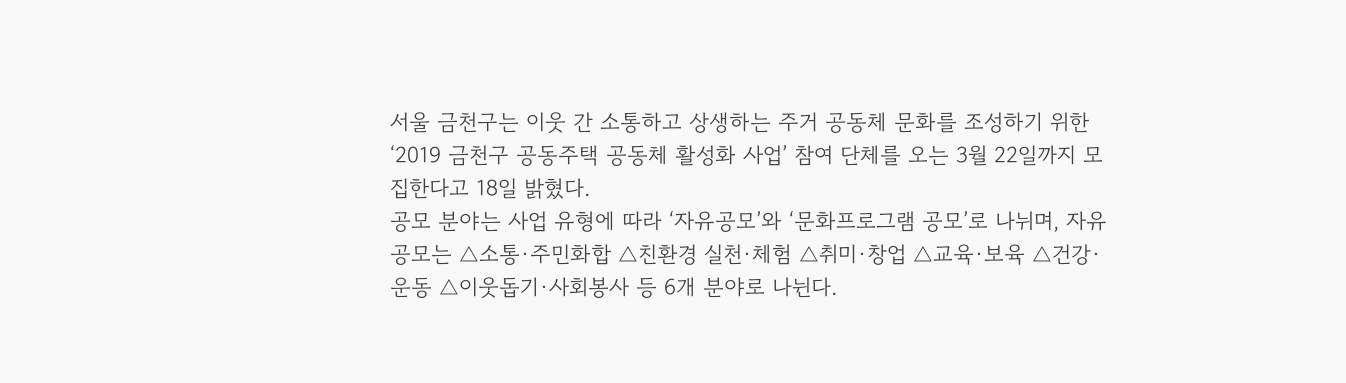서울 금천구는 이웃 간 소통하고 상생하는 주거 공동체 문화를 조성하기 위한 ‘2019 금천구 공동주택 공동체 활성화 사업’ 참여 단체를 오는 3월 22일까지 모집한다고 18일 밝혔다.
공모 분야는 사업 유형에 따라 ‘자유공모’와 ‘문화프로그램 공모’로 나뉘며, 자유공모는 △소통·주민화합 △친환경 실천·체험 △취미·창업 △교육·보육 △건강·운동 △이웃돕기·사회봉사 등 6개 분야로 나뉜다.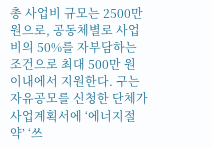총 사업비 규모는 2500만 원으로, 공동체별로 사업비의 50%를 자부담하는 조건으로 최대 500만 원 이내에서 지원한다. 구는 자유공모를 신청한 단체가 사업계획서에 ‘에너지절약’ ‘쓰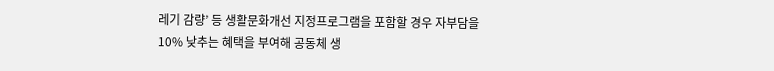레기 감량’ 등 생활문화개선 지정프로그램을 포함할 경우 자부담을 10% 낮추는 혜택을 부여해 공동체 생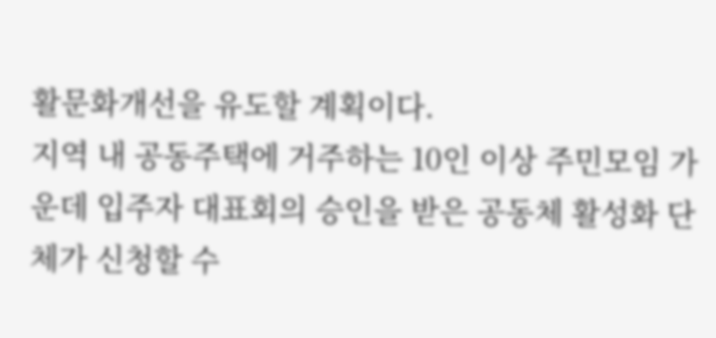활문화개선을 유도할 계획이다.
지역 내 공동주택에 거주하는 10인 이상 주민모임 가운데 입주자 대표회의 승인을 받은 공동체 활성화 단체가 신청할 수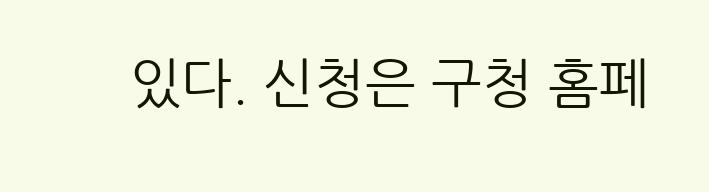있다. 신청은 구청 홈페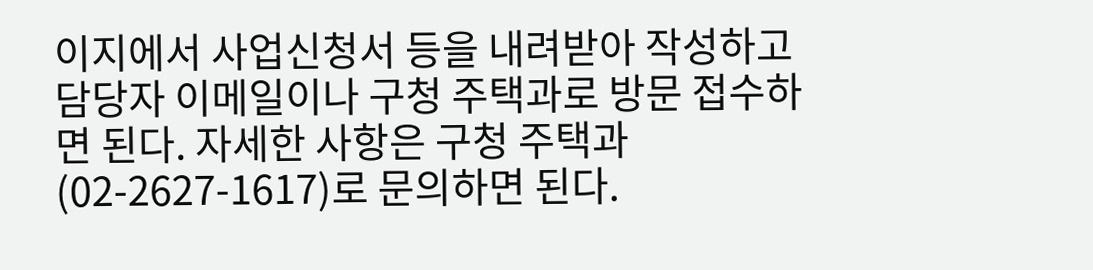이지에서 사업신청서 등을 내려받아 작성하고 담당자 이메일이나 구청 주택과로 방문 접수하면 된다. 자세한 사항은 구청 주택과(02-2627-1617)로 문의하면 된다.